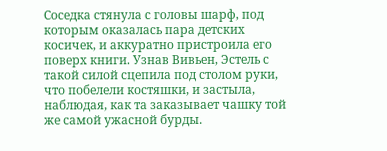Соседка стянула с головы шарф, под которым оказалась пара детских косичек, и аккуратно пристроила его поверх книги. Узнав Вивьен, Эстель с такой силой сцепила под столом руки, что побелели костяшки, и застыла, наблюдая, как та заказывает чашку той же самой ужасной бурды.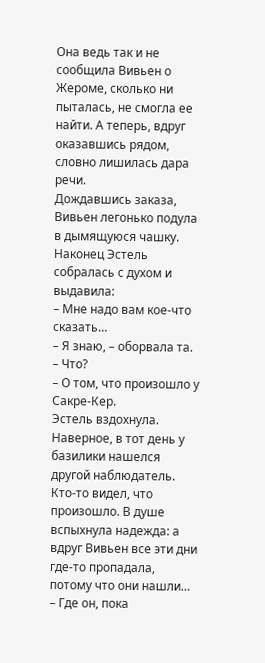Она ведь так и не сообщила Вивьен о Жероме, сколько ни пыталась, не смогла ее найти. А теперь, вдруг оказавшись рядом, словно лишилась дара речи.
Дождавшись заказа, Вивьен легонько подула в дымящуюся чашку.
Наконец Эстель собралась с духом и выдавила:
– Мне надо вам кое-что сказать…
– Я знаю, – оборвала та.
– Что?
– О том, что произошло у Сакре-Кер.
Эстель вздохнула.
Наверное, в тот день у базилики нашелся другой наблюдатель. Кто-то видел, что произошло. В душе вспыхнула надежда: а вдруг Вивьен все эти дни где-то пропадала, потому что они нашли…
– Где он, пока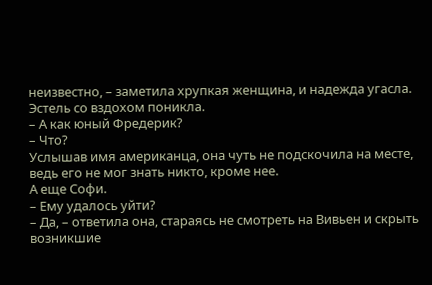неизвестно, – заметила хрупкая женщина, и надежда угасла.
Эстель со вздохом поникла.
– А как юный Фредерик?
– Что?
Услышав имя американца, она чуть не подскочила на месте, ведь его не мог знать никто, кроме нее.
А еще Софи.
– Ему удалось уйти?
– Да, – ответила она, стараясь не смотреть на Вивьен и скрыть возникшие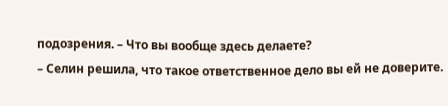подозрения. – Что вы вообще здесь делаете?
– Селин решила, что такое ответственное дело вы ей не доверите.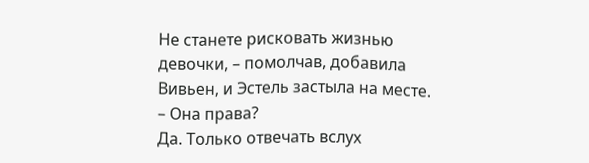Не станете рисковать жизнью девочки, – помолчав, добавила Вивьен, и Эстель застыла на месте. – Она права?
Да. Только отвечать вслух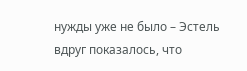нужды уже не было – Эстель вдруг показалось, что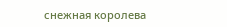снежная королева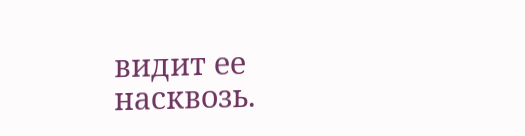видит ее насквозь.